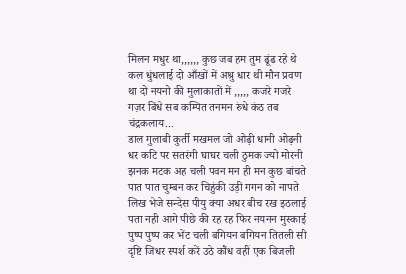मिलन मधुर था,,,,,, कुछ जब हम तुम ढूंढ रहे थे कल धुंधलाई दो आँखों में अश्रु धार थी मौन प्रवण था दो नयनो की मुलाकातों में ,,,,, कजरे गजरे गज़र बिंधे सब कम्पित तनमन रुंधे कंठ तब चंद्रकलाय...
डाल गुलाबी कुर्ती मखमल जो ओढ़ी धानी ओढ़नी धर कटि पर सतरंगी घाघर चली ठुमक ज्यो मोरनी झनक मटक अह चली पवन मन ही मन कुछ बांचते पात पात चुम्बन कर चिहुंकी उड़ी गगन को नापते लिख भेजे सन्देस पीयु क्या अधर बीच रख इठलाई पता नही आगे पीछे की रह रह फिर नयनन मुस्काई पुष्प पुष्प कर भेंट चली बगियन बगियन तितली सी दृष्टि जिधर स्पर्श करें उठे कौंध वहीं एक बिजली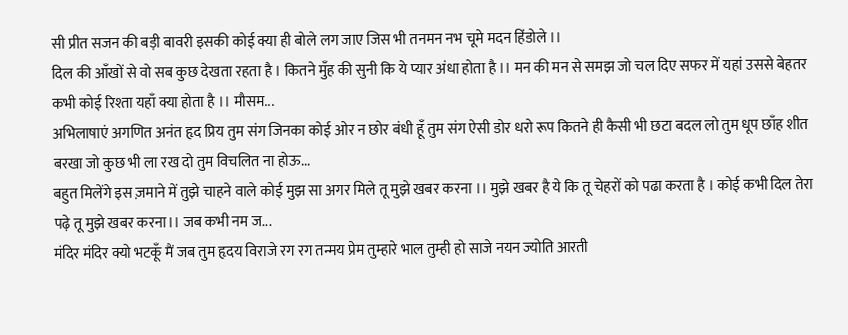सी प्रीत सजन की बड़ी बावरी इसकी कोई क्या ही बोले लग जाए जिस भी तनमन नभ चूमे मदन हिंडोले ।।
दिल की आँखों से वो सब कुछ देखता रहता है । कितने मुँह की सुनी कि ये प्यार अंधा होता है ।। मन की मन से समझ जो चल दिए सफर में यहां उससे बेहतर कभी कोई रिश्ता यहाँ क्या होता है ।। मौसम...
अभिलाषाएं अगणित अनंत हृद प्रिय तुम संग जिनका कोई ओर न छोर बंधी हूँ तुम संग ऐसी डोर धरो रूप कितने ही कैसी भी छटा बदल लो तुम धूप छाँह शीत बरखा जो कुछ भी ला रख दो तुम विचलित ना होऊ...
बहुत मिलेंगे इस ज़माने में तुझे चाहने वाले कोई मुझ सा अगर मिले तू मुझे खबर करना ।। मुझे खबर है ये कि तू चेहरों को पढा करता है । कोई कभी दिल तेरा पढ़े तू मुझे खबर करना।। जब कभी नम ज...
मंदिर मंदिर क्यो भटकूँ मैं जब तुम हृदय विराजे रग रग तन्मय प्रेम तुम्हारे भाल तुम्ही हो साजे नयन ज्योति आरती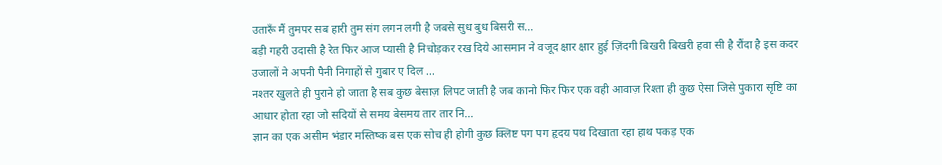उतारूँ मैं तुमपर सब हारी तुम संग लगन लगी है जबसे सुध बुध बिसरी स...
बड़ी गहरी उदासी है रेत फिर आज प्यासी है निचोड़कर रख दिये आसमान ने वजूद क्षार क्षार हुई ज़िंदगी बिखरी बिखरी हवा सी है रौंदा है इस कदर उजालों ने अपनी पैनी निगाहों से गुबार ए दिल ...
नश्तर खुलते ही पुराने हो जाता है सब कुछ बेसाज़ लिपट जाती है जब कानो फिर फिर एक वही आवाज़ रिश्ता ही कुछ ऐसा जिसे पुकारा सृष्टि का आधार होता रहा जो सदियों से समय बेसमय तार तार नि...
ज्ञान का एक असीम भंडार मस्तिष्क बस एक सोच ही होगी कुछ क्लिष्ट पग पग हृदय पथ दिखाता रहा हाथ पकड़ एक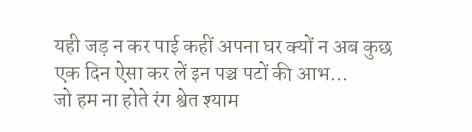यही जड़ न कर पाई कहीं अपना घर क्यों न अब कुछ एक दिन ऐसा कर लें इन पञ्च पटों की आभ...
जो हम ना होते रंग श्वेत श्याम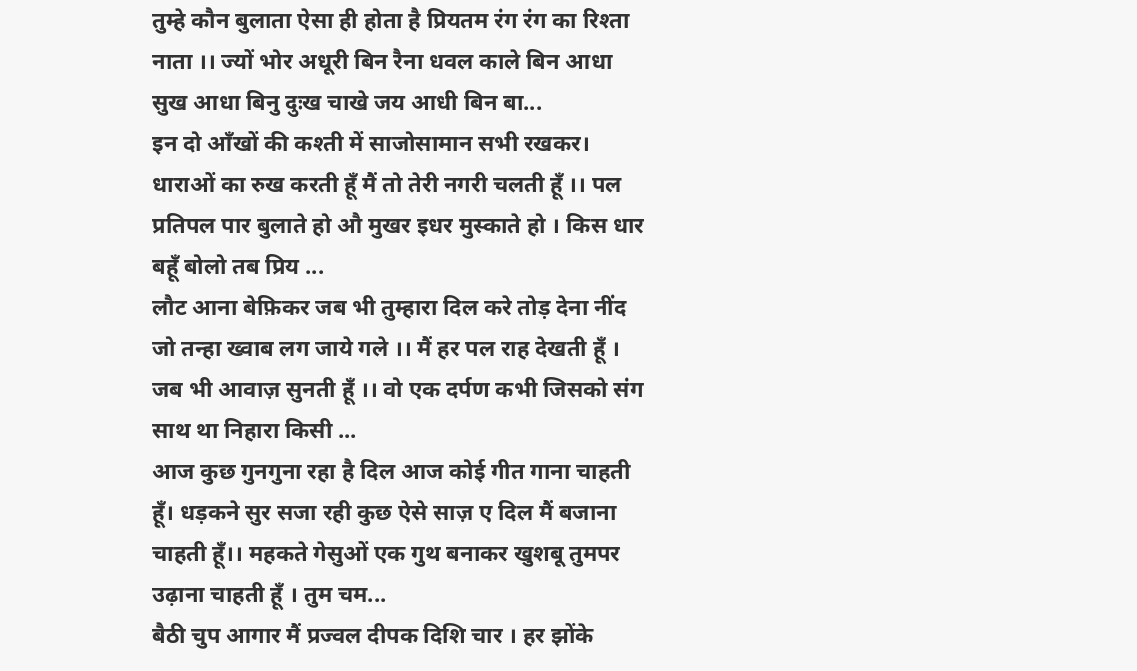तुम्हे कौन बुलाता ऐसा ही होता है प्रियतम रंग रंग का रिश्ता नाता ।। ज्यों भोर अधूरी बिन रैना धवल काले बिन आधा सुख आधा बिनु दुःख चाखे जय आधी बिन बा...
इन दो आँखों की कश्ती में साजोसामान सभी रखकर। धाराओं का रुख करती हूँ मैं तो तेरी नगरी चलती हूँ ।। पल प्रतिपल पार बुलाते हो औ मुखर इधर मुस्काते हो । किस धार बहूँ बोलो तब प्रिय ...
लौट आना बेफ़िकर जब भी तुम्हारा दिल करे तोड़ देना नींद जो तन्हा ख्वाब लग जाये गले ।। मैं हर पल राह देखती हूँ । जब भी आवाज़ सुनती हूँ ।। वो एक दर्पण कभी जिसको संग साथ था निहारा किसी ...
आज कुछ गुनगुना रहा है दिल आज कोई गीत गाना चाहती हूँ। धड़कने सुर सजा रही कुछ ऐसे साज़ ए दिल मैं बजाना चाहती हूँ।। महकते गेसुओं एक गुथ बनाकर खुशबू तुमपर उढ़ाना चाहती हूँ । तुम चम...
बैठी चुप आगार मैं प्रज्वल दीपक दिशि चार । हर झोंके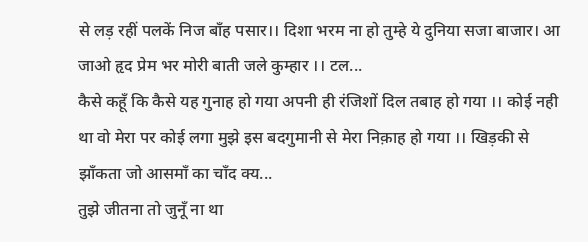से लड़ रहीं पलकें निज बाँह पसार।। दिशा भरम ना हो तुम्हे ये दुनिया सजा बाजार। आ जाओ हृद प्रेम भर मोरी बाती जले कुम्हार ।। टल...
कैसे कहूँ कि कैसे यह गुनाह हो गया अपनी ही रंजिशों दिल तबाह हो गया ।। कोई नही था वो मेरा पर कोई लगा मुझे इस बदगुमानी से मेरा निक़ाह हो गया ।। खिड़की से झाँकता जो आसमाँ का चाँद क्य...
तुझे जीतना तो जुनूँ ना था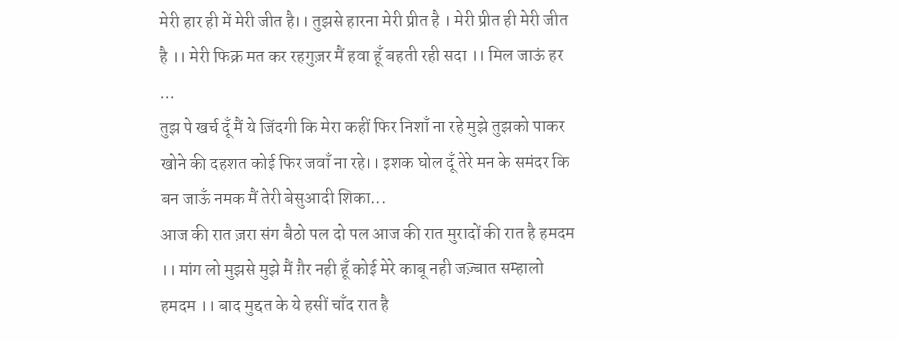मेरी हार ही में मेरी जीत है।। तुझसे हारना मेरी प्रीत है । मेरी प्रीत ही मेरी जीत है ।। मेरी फिक्र मत कर रहगुज़र मैं हवा हूँ बहती रही सदा ।। मिल जाऊं हर ...
तुझ पे खर्च दूँ मैं ये जिंदगी कि मेरा कहीं फिर निशाँ ना रहे मुझे तुझको पाकर खोने की दहशत कोई फिर जवाँ ना रहे।। इशक घोल दूँ तेरे मन के समंदर कि बन जाऊँ नमक मैं तेरी बेसुआदी शिका...
आज की रात ज़रा संग बैठो पल दो पल आज की रात मुरादों की रात है हमदम ।। मांग लो मुझसे मुझे मैं ग़ैर नही हूँ कोई मेरे काबू नही जज़्बात सम्हालो हमदम ।। बाद मुद्दत के ये हसीं चाँद रात है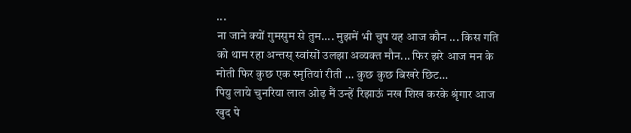...
ना जाने क्यों गुमसुम से तुम.... मुझमें भी चुप यह आज कौन ... किस गति को थाम रहा अन्तस् स्वांसों उलझा अव्यक्त मौन... फिर झरे आज मन के मोती फिर कुछ एक स्मृतियां रीती ... कुछ कुछ बिखरे छिट...
पियु लाये चुनरिया लाल ओढ़ मैं उन्हें रिझाऊं नख शिख करके श्रृंगार आज खुद पे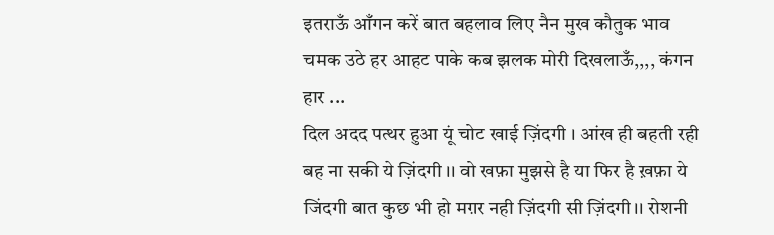इतराऊँ आँगन करें बात बहलाव लिए नैन मुख कौतुक भाव चमक उठे हर आहट पाके कब झलक मोरी दिखलाऊँ,,,, कंगन हार ...
दिल अदद पत्थर हुआ यूं चोट खाई ज़िंदगी । आंख ही बहती रही बह ना सकी ये ज़िंदगी ।। वो खफ़ा मुझसे है या फिर है ख़फ़ा ये जिंदगी बात कुछ भी हो मग़र नही ज़िंदगी सी ज़िंदगी।। रोशनी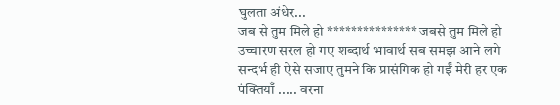घुलता अंधेर...
जब से तुम मिले हो *************** जबसे तुम मिले हो उच्चारण सरल हो गए शब्दार्थ भावार्थ सब समझ आने लगे सन्दर्भ ही ऐसे सजाए तुमने कि प्रासंगिक हो गईं मेरी हर एक पंक्तियाँ ..... वरना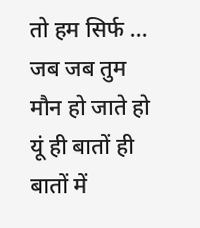तो हम सिर्फ ...
जब जब तुम मौन हो जाते हो यूं ही बातों ही बातों में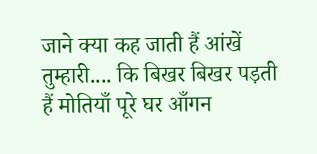जाने क्या कह जाती हैं आंखें तुम्हारी.... कि बिखर बिखर पड़ती हैं मोतियाँ पूरे घर आँगन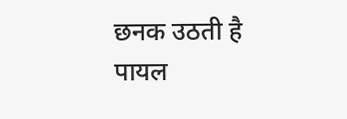छनक उठती है पायल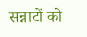सन्नाटों को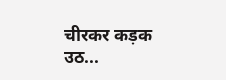चीरकर कड़क उठ...